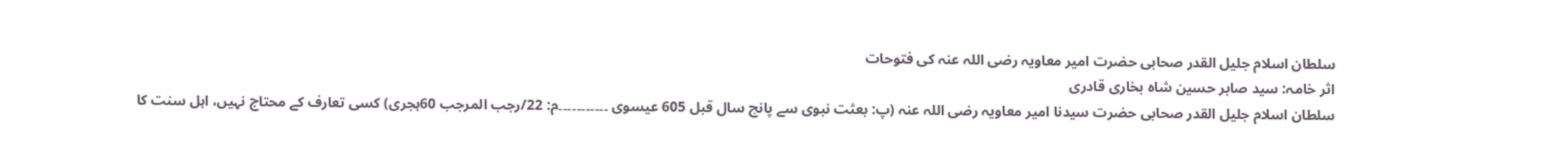سلطان اسلام جلیل القدر صحابی حضرت امیر معاویہ رضی اللہ عنہ کی فتوحات
اثر خامہ: سید صابر حسین شاہ بخاری قادری
سلطان اسلام جلیل القدر صحابی حضرت سیدنا امیر معاویہ رضی اللہ عنہ (پ: بعثت نبوی سے پانچ سال قبل 605 عیسوی ۔۔۔۔۔۔۔۔۔۔۔م: 22/رجب المرجب 60ہجری) کسی تعارف کے محتاج نہیں، اہل سنت کا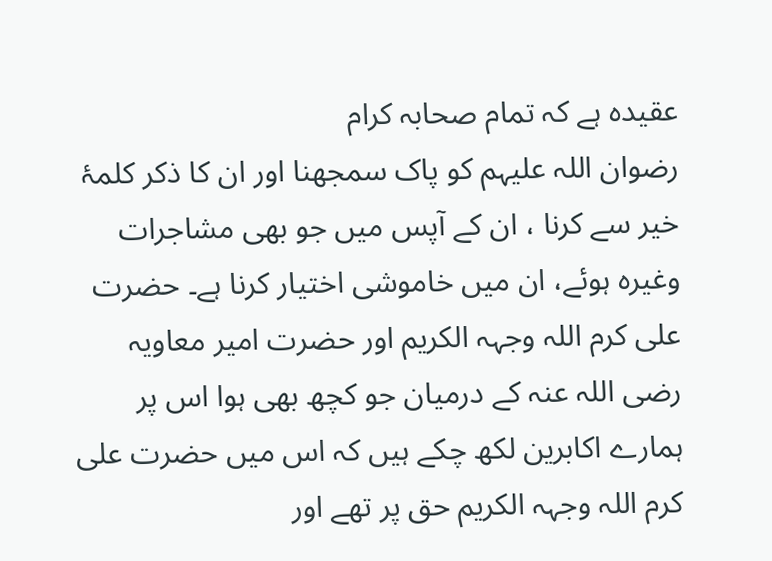عقیدہ ہے کہ تمام صحابہ کرام
رضوان اللہ علیہم کو پاک سمجھنا اور ان کا ذکر کلمۂ خیر سے کرنا ، ان کے آپس میں جو بھی مشاجرات وغیرہ ہوئے، ان میں خاموشی اختیار کرنا ہے۔ حضرت علی کرم اللہ وجہہ الکریم اور حضرت امیر معاویہ رضی اللہ عنہ کے درمیان جو کچھ بھی ہوا اس پر ہمارے اکابرین لکھ چکے ہیں کہ اس میں حضرت علی کرم اللہ وجہہ الکریم حق پر تھے اور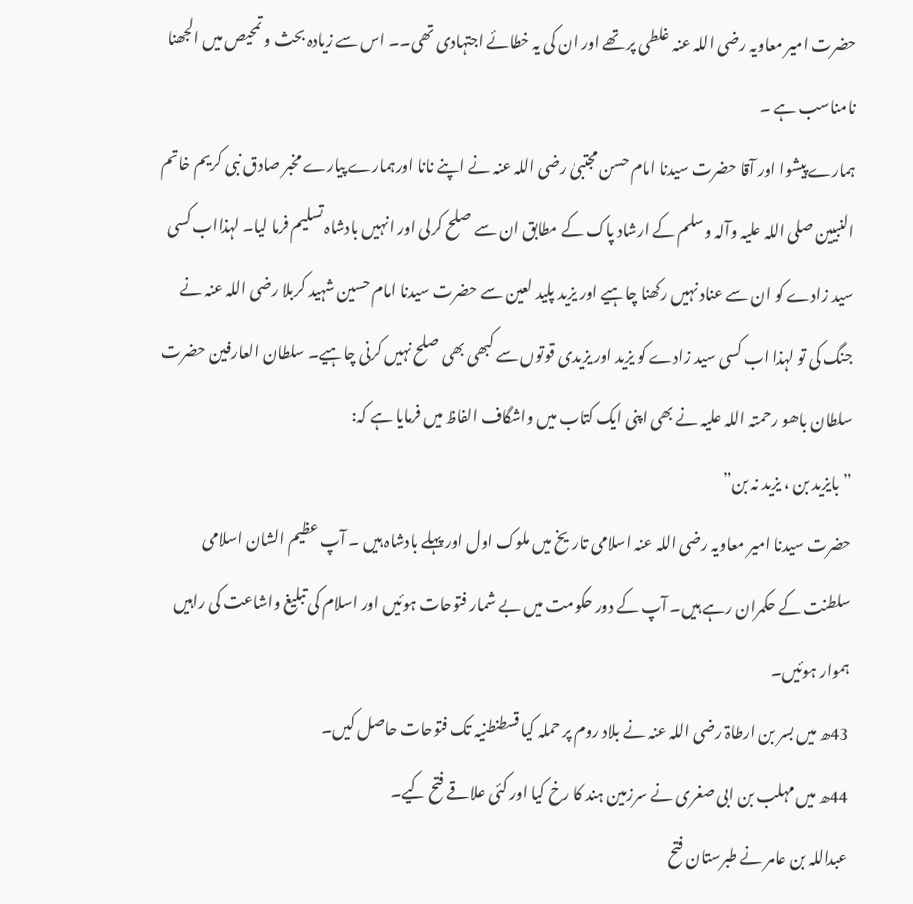حضرت امیر معاویہ رضی اللہ عنہ غلطی پر تھے اور ان کی یہ خطائے اجتہادی تھی۔۔ اس سے زیادہ بحث و تمحیص میں الجھنا نامناسب ہے ۔
ہمارے پیشوا اور آقا حضرت سیدنا امام حسن مجتبیٰ رضی اللہ عنہ نے اپنے نانا اورہمارے پیارے مخبر صادق نبی کریم خاتم النبیین صلی اللہ علیہ وآلہ وسلم کے ارشاد پاک کے مطابق ان سے صلح کرلی اور انہیں بادشاہ تسلیم فرما لیا۔ لہذااب کسی سید زادے کو ان سے عناد نہیں رکھنا چاہیے اور یزید پلید لعین سے حضرت سیدنا امام حسین شہید کربلا رضی اللہ عنہ نے جنگ کی تو لہذا اب کسی سید زادے کو یزید اور یزیدی قوتوں سے کبھی بھی صلح نہیں کرنی چاہیے۔ سلطان العارفین حضرت سلطان باھو رحمتہ اللہ علیہ نے بھی اپنی ایک کتاب میں واشگاف الفاظ میں فرمایا ہے کہ:
” بایزید بن ، یزید نہ بن”
حضرت سیدنا امیر معاویہ رضی اللہ عنہ اسلامی تاریخ میں ملوک اول اور پہلے بادشاہ ہیں ۔ آپ عظیم الشان اسلامی سلطنت کے حکمران رہے ہیں۔ آپ کے دور حکومت میں بے شمار فتوحات ہوئیں اور اسلام کی تبلیغ واشاعت کی راہیں ہموار ہوئیں۔
43ھ میں بسر بن ارطاۃ رضی اللہ عنہ نے بلاد روم پر حملہ کیا قسطنطنیہ تک فتوحات حاصل کیں۔
44ھ میں مہلب بن ابی صغری نے سرزمین ہند کا رخ کیا اور کئی علاقے فتح کیے۔
عبداللہ بن عامر نے طبرستان فتح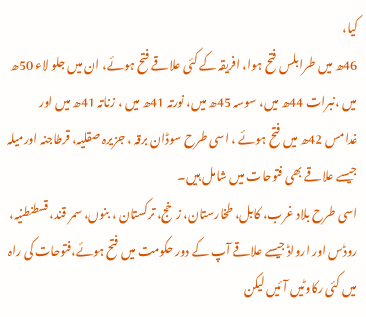کیا،
46ھ میں طرابلس فتح ہوا، افریقہ کے کئی علاقے فتح ہوئے، ان میں جلو لاء 50ھ میں ،نبرات 44ھ میں، سوسہ 45ھ میں، نورتہ 41ھ میں ، زناتہ 41ھ میں اور غدامس 42ھ میں فتح ہوئے ، اسی طرح سوڈان برقہ ، جزیرہ صقلیہ، قرطاجنہ اورمیلہ جیسے علاقے بھی فتوحات میں شامل ہیں۔
اسی طرح بلاد غرب، کابل، طخارستان، زخج، ترکستان ، بنوں، سمر قند، قسطنطنیہ، روڈس اور ارواڈ جیسے علاقے آپ کے دور حکومت میں فتح ہوئے،فتوحات کی راہ میں کئی رکاوٹیں آئیں لیکن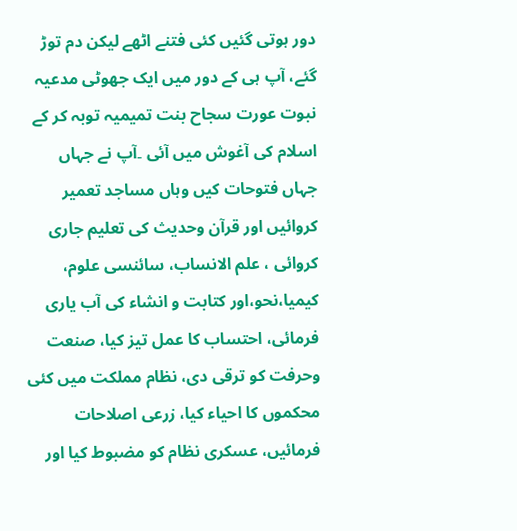دور ہوتی گئیں کئی فتنے اٹھے لیکن دم توڑ گئے، آپ ہی کے دور میں ایک جھوٹی مدعیہ نبوت عورت سجاح بنت تمیمیہ توبہ کر کے اسلام کی آغوش میں آئی ۔آپ نے جہاں جہاں فتوحات کیں وہاں مساجد تعمیر کروائیں اور قرآن وحدیث کی تعلیم جاری کروائی ، علم الانساب، سائنسی علوم، کیمیا،نحو،اور کتابت و انشاء کی آب یاری فرمائی، احتساب کا عمل تیز کیا، صنعت وحرفت کو ترقی دی، نظام مملکت میں کئی محکموں کا احیاء کیا، زرعی اصلاحات فرمائیں، عسکری نظام کو مضبوط کیا اور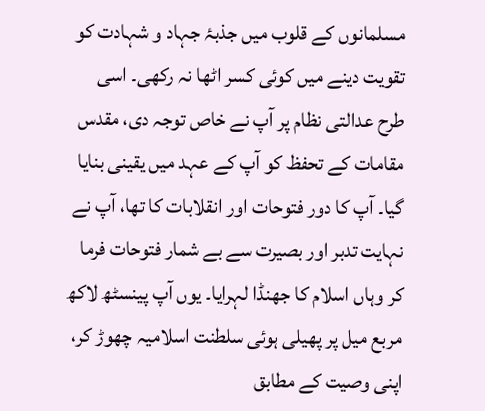مسلمانوں کے قلوب میں جذبۂ جہاد و شہادت کو تقویت دینے میں کوئی کسر اٹھا نہ رکھی۔ اسی طرح عدالتی نظام پر آپ نے خاص توجہ دی، مقدس مقامات کے تحفظ کو آپ کے عہد میں یقینی بنایا گیا۔ آپ کا دور فتوحات اور انقلابات کا تھا، آپ نے نہایت تدبر اور بصیرت سے بے شمار فتوحات فرما کر وہاں اسلام کا جھنڈا لہرایا۔ یوں آپ پینسٹھ لاکھ مربع میل پر پھیلی ہوئی سلطنت اسلامیہ چھوڑ کر، اپنی وصیت کے مطابق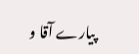پیارے آقا و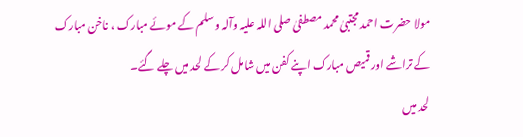مولا حضرت احمد مجتبیٰ محمد مصطفیٰ صلی اللہ علیہ وآلہ وسلم کے موئے مبارک ، ناخن مبارک کے تراشے اور قمیص مبارک اپنے کفن میں شامل کر کے لحد میں چلے گئے۔
لحد میں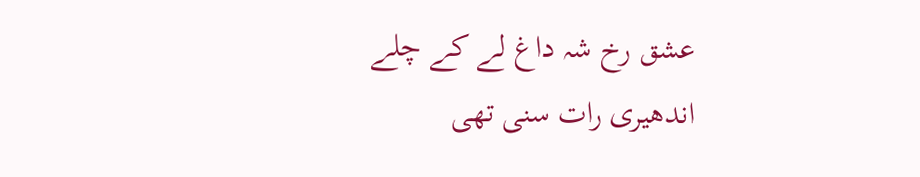عشق رخ شہ داغ لے کے چلے
اندھیری رات سنی تھی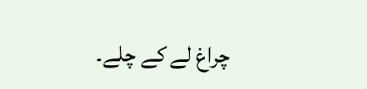چراغ لے کے چلے۔